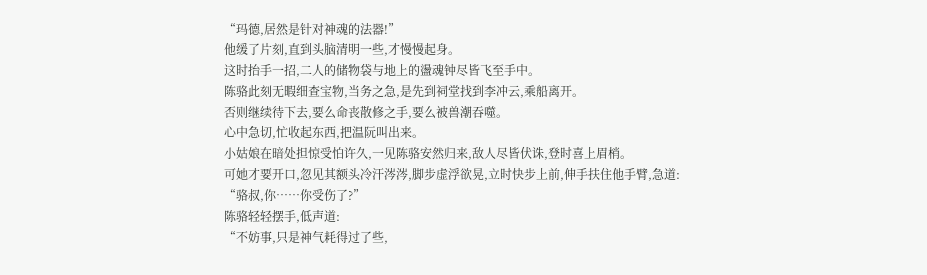“玛德,居然是针对神魂的法器!”
他缓了片刻,直到头脑清明一些,才慢慢起身。
这时抬手一招,二人的储物袋与地上的盪魂钟尽皆飞至手中。
陈骆此刻无暇细查宝物,当务之急,是先到祠堂找到李冲云,乘船离开。
否则继续待下去,要么命丧散修之手,要么被兽潮吞噬。
心中急切,忙收起东西,把温阮叫出来。
小姑娘在暗处担惊受怕许久,一见陈骆安然归来,敌人尽皆伏诛,登时喜上眉梢。
可她才要开口,忽见其额头冷汗涔涔,脚步虚浮欲晃,立时快步上前,伸手扶住他手臂,急道:
“骆叔,你……你受伤了?”
陈骆轻轻摆手,低声道:
“不妨事,只是神气耗得过了些,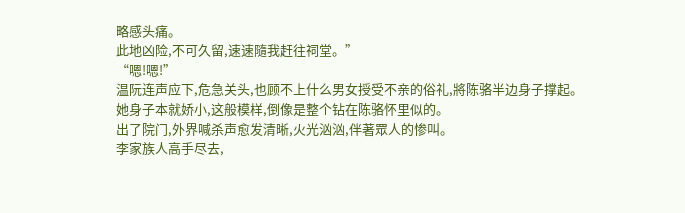略感头痛。
此地凶险,不可久留,速速隨我赶往祠堂。”
“嗯!嗯!”
温阮连声应下,危急关头,也顾不上什么男女授受不亲的俗礼,將陈骆半边身子撑起。
她身子本就娇小,这般模样,倒像是整个钻在陈骆怀里似的。
出了院门,外界喊杀声愈发清晰,火光汹汹,伴著眾人的惨叫。
李家族人高手尽去,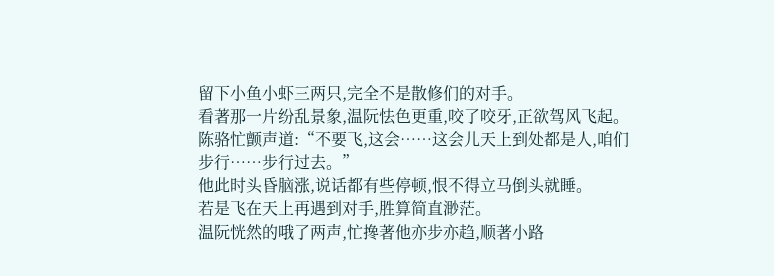留下小鱼小虾三两只,完全不是散修们的对手。
看著那一片纷乱景象,温阮怯色更重,咬了咬牙,正欲驾风飞起。
陈骆忙颤声道:“不要飞,这会……这会儿天上到处都是人,咱们步行……步行过去。”
他此时头昏脑涨,说话都有些停顿,恨不得立马倒头就睡。
若是飞在天上再遇到对手,胜算简直渺茫。
温阮恍然的哦了两声,忙搀著他亦步亦趋,顺著小路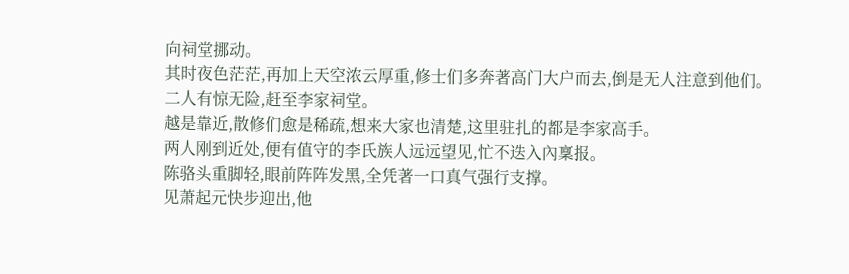向祠堂挪动。
其时夜色茫茫,再加上天空浓云厚重,修士们多奔著高门大户而去,倒是无人注意到他们。
二人有惊无险,赶至李家祠堂。
越是靠近,散修们愈是稀疏,想来大家也清楚,这里驻扎的都是李家高手。
两人刚到近处,便有值守的李氏族人远远望见,忙不迭入內稟报。
陈骆头重脚轻,眼前阵阵发黑,全凭著一口真气强行支撑。
见萧起元快步迎出,他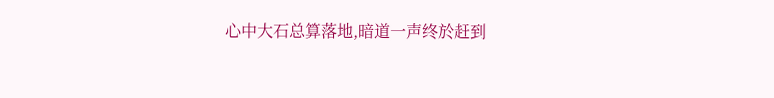心中大石总算落地,暗道一声终於赶到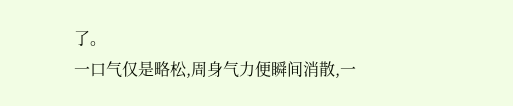了。
一口气仅是略松,周身气力便瞬间消散,一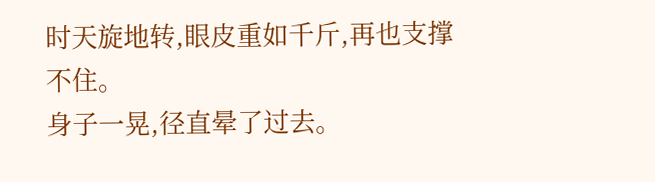时天旋地转,眼皮重如千斤,再也支撑不住。
身子一晃,径直晕了过去。